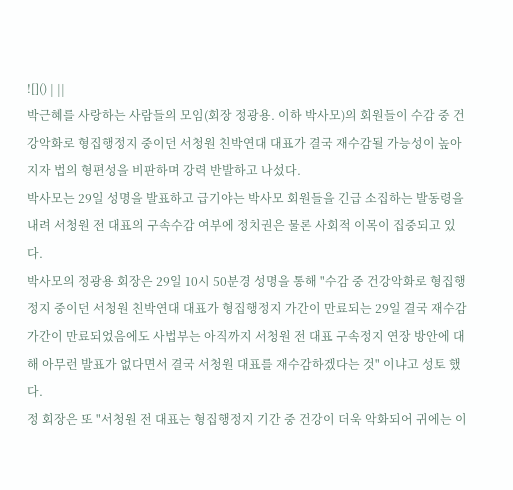![]() | ||
박근혜를 사랑하는 사람들의 모임(회장 정광용. 이하 박사모)의 회원들이 수감 중 건강악화로 형집행정지 중이던 서청원 친박연대 대표가 결국 재수감될 가능성이 높아지자 법의 형편성을 비판하며 강력 반발하고 나섰다.
박사모는 29일 성명을 발표하고 급기야는 박사모 회원들을 긴급 소집하는 발동령을 내려 서청원 전 대표의 구속수감 여부에 정치권은 물론 사회적 이목이 집중되고 있다.
박사모의 정광용 회장은 29일 10시 50분경 성명을 통해 "수감 중 건강악화로 형집행정지 중이던 서청원 친박연대 대표가 형집행정지 가간이 만료되는 29일 결국 재수감 가간이 만료되었음에도 사법부는 아직까지 서청원 전 대표 구속정지 연장 방안에 대해 아무런 발표가 없다면서 결국 서청원 대표를 재수감하겠다는 것" 이냐고 성토 했다.
정 회장은 또 "서청원 전 대표는 형집행정지 기간 중 건강이 더욱 악화되어 귀에는 이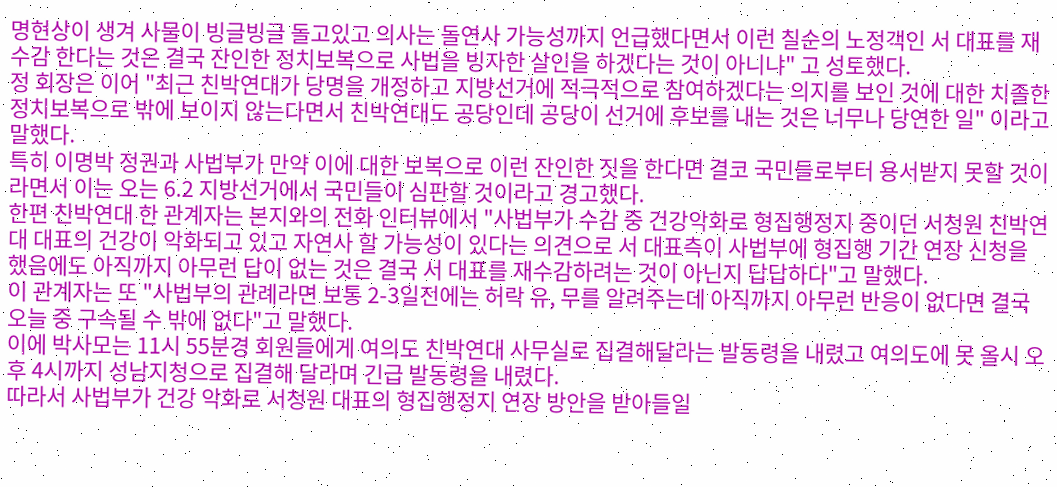명현상이 생겨 사물이 빙글빙글 돌고있고 의사는 돌연사 가능성까지 언급했다면서 이런 칠순의 노정객인 서 대표를 재수감 한다는 것은 결국 잔인한 정치보복으로 사법을 빙자한 살인을 하겠다는 것이 아니냐" 고 성토했다.
정 회장은 이어 "최근 친박연대가 당명을 개정하고 지방선거에 적극적으로 참여하겠다는 의지를 보인 것에 대한 치졸한 정치보복으로 밖에 보이지 않는다면서 친박연대도 공당인데 공당이 선거에 후보를 내는 것은 너무나 당연한 일" 이라고 말했다.
특히 이명박 정권과 사법부가 만약 이에 대한 보복으로 이런 잔인한 짓을 한다면 결코 국민들로부터 용서받지 못할 것이라면서 이는 오는 6.2 지방선거에서 국민들이 심판할 것이라고 경고했다.
한편 친박연대 한 관계자는 본지와의 전화 인터뷰에서 "사법부가 수감 중 건강악화로 형집행정지 중이던 서청원 친박연대 대표의 건강이 악화되고 있고 자연사 할 가능성이 있다는 의견으로 서 대표측이 사법부에 형집행 기간 연장 신청을 했음에도 아직까지 아무런 답이 없는 것은 결국 서 대표를 재수감하려는 것이 아닌지 답답하다"고 말했다.
이 관계자는 또 "사법부의 관례라면 보통 2-3일전에는 허락 유, 무를 알려주는데 아직까지 아무런 반응이 없다면 결국 오늘 중 구속될 수 밖에 없다"고 말했다.
이에 박사모는 11시 55분경 회원들에게 여의도 친박연대 사무실로 집결해달라는 발동령을 내렸고 여의도에 못 올시 오후 4시까지 성남지청으로 집결해 달라며 긴급 발동령을 내렸다.
따라서 사법부가 건강 악화로 서청원 대표의 형집행정지 연장 방안을 받아들일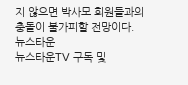지 않으면 박사모 회원들과의 충돌이 불가피할 전망이다.
뉴스타운
뉴스타운TV 구독 및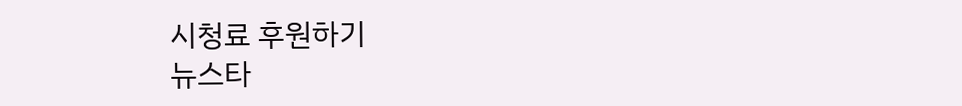시청료 후원하기
뉴스타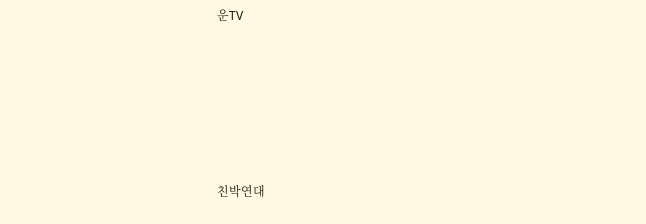운TV








친박연대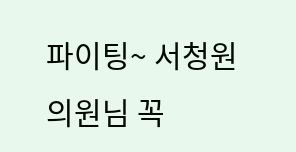파이팅~ 서청원의원님 꼭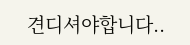견디셔야합니다..